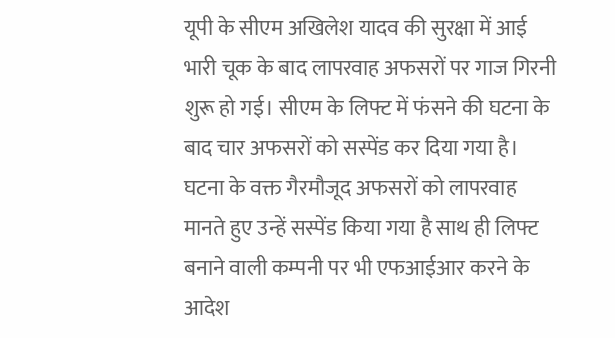यूपी के सीएम अखिलेश यादव की सुरक्षा में आई भारी चूक के बाद लापरवाह अफसरों पर गाज गिरनी शुरू हो गई। सीएम के लिफ्ट में फंसने की घटना के बाद चार अफसरों को सस्पेंड कर दिया गया है।
घटना के वक्त गैरमौजूद अफसरों को लापरवाह मानते हुए उन्हें सस्पेंड किया गया है साथ ही लिफ्ट बनाने वाली कम्पनी पर भी एफआईआर करने के आदेश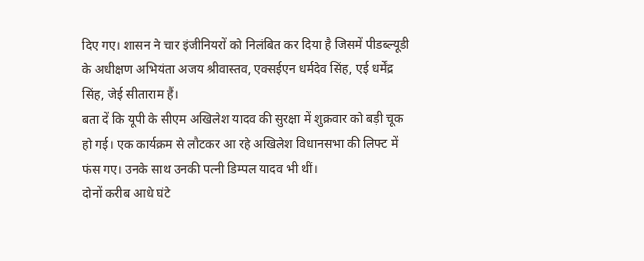दिए गए। शासन ने चार इंजीनियरों को निलंबित कर दिया है जिसमें पीडब्ल्यूडी के अधीक्षण अभियंता अजय श्रीवास्तव, एक्सईएन धर्मदेव सिंह, एई धर्मेंद्र सिंह, जेई सीताराम हैं।
बता दें कि यूपी के सीएम अखिलेश यादव की सुरक्षा में शुक्रवार को बड़ी चूक हो गई। एक कार्यक्रम से लौटकर आ रहे अखिलेश विधानसभा की लिफ्ट में फंस गए। उनके साथ उनकी पत्नी डिम्पल यादव भी थीं।
दोनों करीब आधे घंटे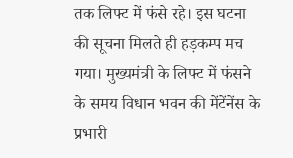तक लिफ्ट में फंसे रहे। इस घटना की सूचना मिलते ही हड़कम्प मच गया। मुख्यमंत्री के लिफ्ट में फंसने के समय विधान भवन की मेंटेंनेंस के प्रभारी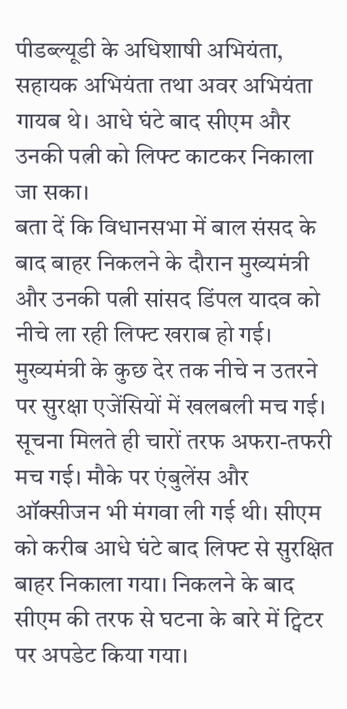पीडब्ल्यूडी के अधिशाषी अभियंता, सहायक अभियंता तथा अवर अभियंता गायब थे। आधे घंटे बाद सीएम और उनकी पत्नी को लिफ्ट काटकर निकाला जा सका।
बता दें कि विधानसभा में बाल संसद के बाद बाहर निकलने के दौरान मुख्यमंत्री और उनकी पत्नी सांसद डिंपल यादव को नीचे ला रही लिफ्ट खराब हो गई। मुख्यमंत्री के कुछ देर तक नीचे न उतरने पर सुरक्षा एजेंसियों में खलबली मच गई।
सूचना मिलते ही चारों तरफ अफरा-तफरी मच गई। मौके पर एंबुलेंस और ऑक्सीजन भी मंगवा ली गई थी। सीएम को करीब आधे घंटे बाद लिफ्ट से सुरक्षित बाहर निकाला गया। निकलने के बाद सीएम की तरफ से घटना के बारे में ट्विटर पर अपडेट किया गया।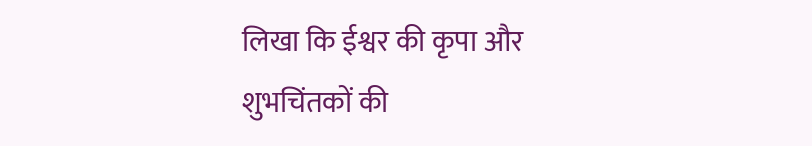लिखा कि ईश्वर की कृपा और शुभचिंतकों की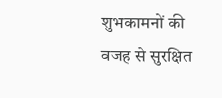शुभकामनों की वजह से सुरक्षित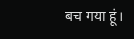बच गया हूं।